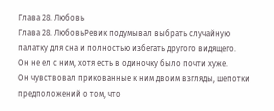Глава 28. Любовь
Глава 28. ЛюбовьРевик подумывал выбрать случайную палатку для сна и полностью избегать другого видящего.
Он не ел с ним, хотя есть в одиночку было почти хуже.
Он чувствовал прикованные к ним двоим взгляды, шепотки предположений о том, что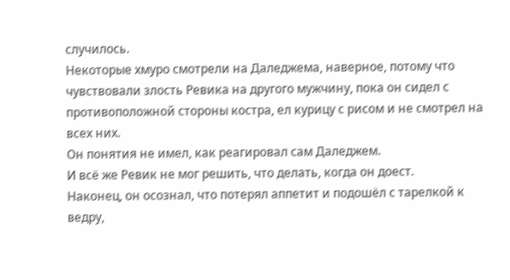случилось.
Некоторые хмуро смотрели на Даледжема, наверное, потому что чувствовали злость Ревика на другого мужчину, пока он сидел с противоположной стороны костра, ел курицу с рисом и не смотрел на всех них.
Он понятия не имел, как реагировал сам Даледжем.
И всё же Ревик не мог решить, что делать, когда он доест.
Наконец, он осознал, что потерял аппетит и подошёл с тарелкой к ведру,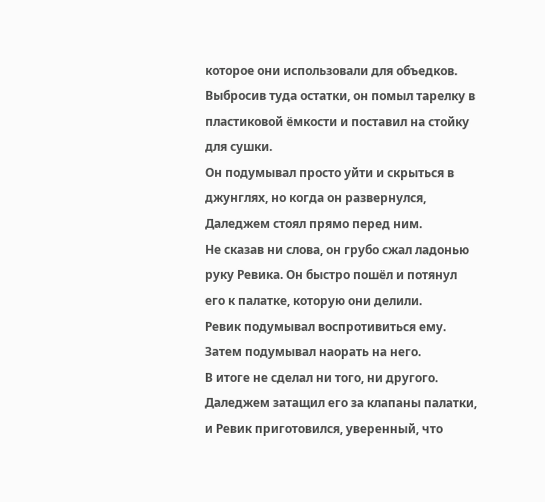которое они использовали для объедков. Выбросив туда остатки, он помыл тарелку в пластиковой ёмкости и поставил на стойку для сушки.
Он подумывал просто уйти и скрыться в джунглях, но когда он развернулся, Даледжем стоял прямо перед ним.
Не сказав ни слова, он грубо сжал ладонью руку Ревика. Он быстро пошёл и потянул его к палатке, которую они делили.
Ревик подумывал воспротивиться ему.
Затем подумывал наорать на него.
В итоге не сделал ни того, ни другого.
Даледжем затащил его за клапаны палатки, и Ревик приготовился, уверенный, что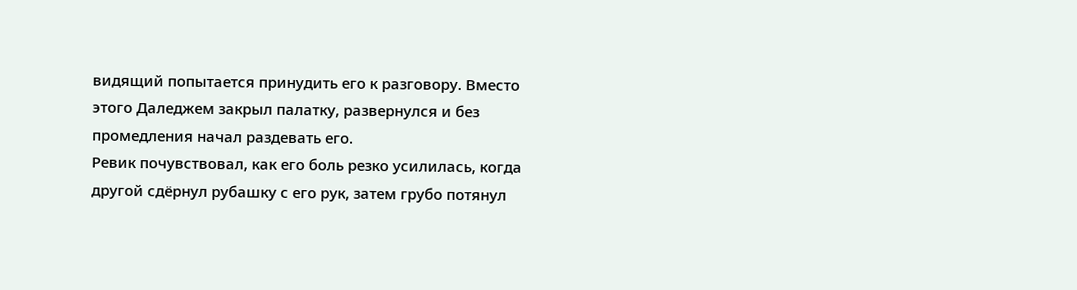видящий попытается принудить его к разговору. Вместо этого Даледжем закрыл палатку, развернулся и без промедления начал раздевать его.
Ревик почувствовал, как его боль резко усилилась, когда другой сдёрнул рубашку с его рук, затем грубо потянул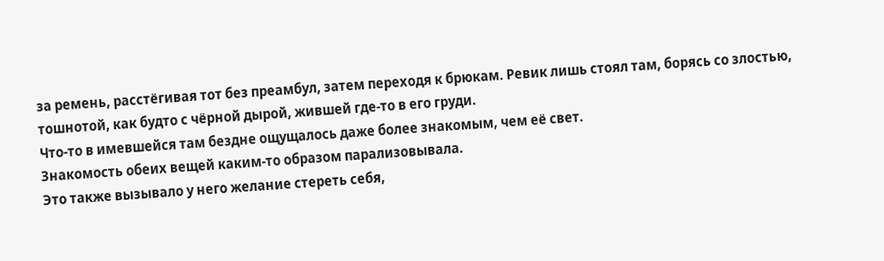за ремень, расстёгивая тот без преамбул, затем переходя к брюкам. Ревик лишь стоял там, борясь со злостью, тошнотой, как будто с чёрной дырой, жившей где-то в его груди.
Что-то в имевшейся там бездне ощущалось даже более знакомым, чем её свет.
Знакомость обеих вещей каким-то образом парализовывала.
Это также вызывало у него желание стереть себя,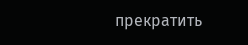прекратить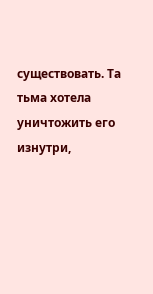существовать. Та тьма хотела уничтожить его изнутри,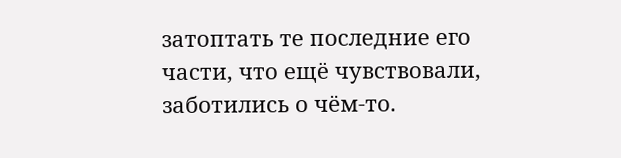затоптать те последние его части, что ещё чувствовали, заботились о чём-то.